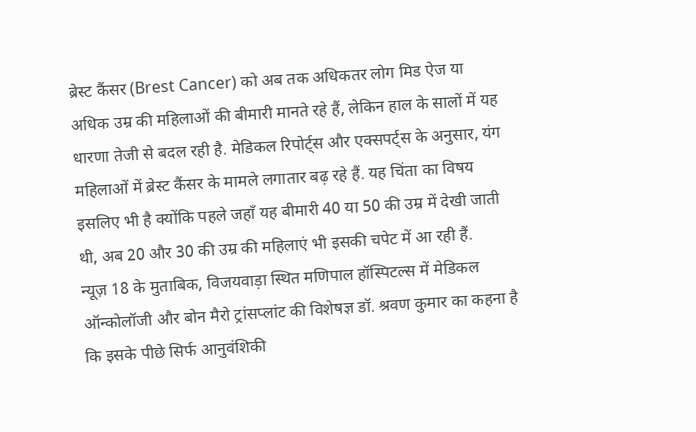ब्रेस्ट कैंसर (Brest Cancer) को अब तक अधिकतर लोग मिड ऐज या अधिक उम्र की महिलाओं की बीमारी मानते रहे हैं, लेकिन हाल के सालों में यह धारणा तेजी से बदल रही है. मेडिकल रिपोर्ट्स और एक्सपर्ट्स के अनुसार, यंग महिलाओं में ब्रेस्ट कैंसर के मामले लगातार बढ़ रहे हैं. यह चिंता का विषय इसलिए भी है क्योंकि पहले जहाँ यह बीमारी 40 या 50 की उम्र में देखी जाती थी, अब 20 और 30 की उम्र की महिलाएं भी इसकी चपेट में आ रही हैं.
न्यूज़ 18 के मुताबिक, विजयवाड़ा स्थित मणिपाल हॉस्पिटल्स में मेडिकल ऑन्कोलॉजी और बोन मैरो ट्रांसप्लांट की विशेषज्ञ डॉ. श्रवण कुमार का कहना है कि इसके पीछे सिर्फ आनुवंशिकी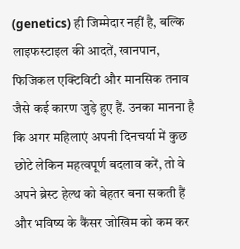(genetics) ही जिम्मेदार नहीं है, बल्कि लाइफस्टाइल की आदतें, खानपान, फिजिकल एक्टिविटी और मानसिक तनाव जैसे कई कारण जुड़े हुए हैं. उनका मानना है कि अगर महिलाएं अपनी दिनचर्या में कुछ छोटे लेकिन महत्वपूर्ण बदलाव करें, तो वे अपने ब्रेस्ट हेल्थ को बेहतर बना सकती हैं और भविष्य के कैंसर जोखिम को कम कर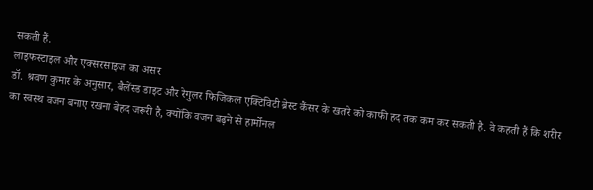सकती हैं.
लाइफस्टाइल और एक्सरसाइज का असर
डॉ. श्रवण कुमार के अनुसार, बैलेंस्ड डाइट और रेगुलर फिजिकल एक्टिविटी ब्रेस्ट कैंसर के खतरे को काफी हद तक कम कर सकती है. वे कहती हैं कि शरीर का स्वस्थ वजन बनाए रखना बेहद जरूरी है, क्योंकि वजन बढ़ने से हार्मोनल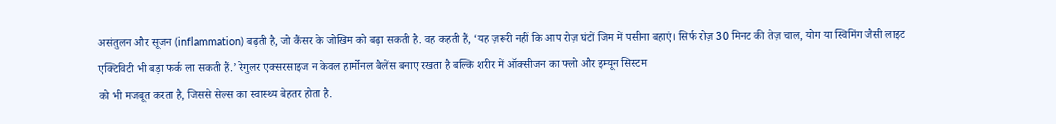असंतुलन और सूजन (inflammation) बढ़ती है, जो कैंसर के जोखिम को बढ़ा सकती है. वह कहती हैं, ‘यह ज़रूरी नहीं कि आप रोज़ घंटों जिम में पसीना बहाएं। सिर्फ रोज़ 30 मिनट की तेज़ चाल, योग या स्विमिंग जैसी लाइट एक्टिविटी भी बड़ा फर्क ला सकती हैं.’ रेगुलर एक्सरसाइज न केवल हार्मोनल बैलेंस बनाए रखता है बल्कि शरीर में ऑक्सीजन का फ्लो और इम्यून सिस्टम
को भी मजबूत करता है, जिससे सेल्स का स्वास्थ्य बेहतर होता है.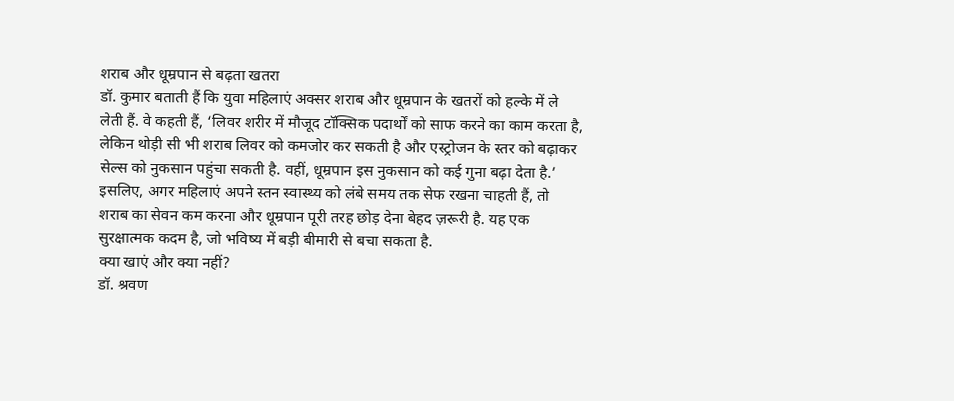शराब और धूम्रपान से बढ़ता खतरा
डॉ. कुमार बताती हैं कि युवा महिलाएं अक्सर शराब और धूम्रपान के खतरों को हल्के में ले लेती हैं. वे कहती हैं, ‘लिवर शरीर में मौजूद टॉक्सिक पदार्थों को साफ करने का काम करता है, लेकिन थोड़ी सी भी शराब लिवर को कमजोर कर सकती है और एस्ट्रोजन के स्तर को बढ़ाकर सेल्स को नुकसान पहुंचा सकती है. वहीं, धूम्रपान इस नुकसान को कई गुना बढ़ा देता है.’ इसलिए, अगर महिलाएं अपने स्तन स्वास्थ्य को लंबे समय तक सेफ रखना चाहती हैं, तो शराब का सेवन कम करना और धूम्रपान पूरी तरह छोड़ देना बेहद ज़रूरी है. यह एक सुरक्षात्मक कदम है, जो भविष्य में बड़ी बीमारी से बचा सकता है.
क्या खाएं और क्या नहीं?
डॉ. श्रवण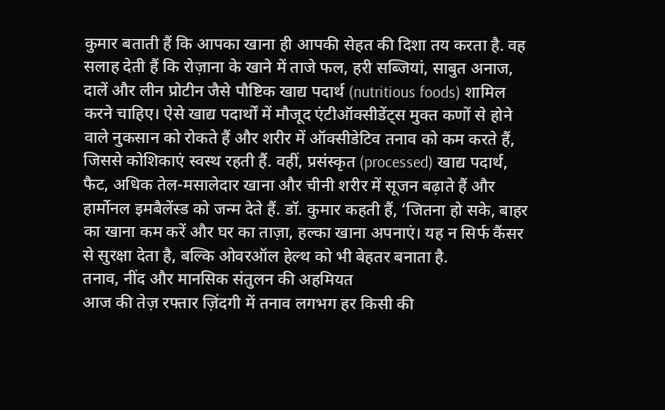कुमार बताती हैं कि आपका खाना ही आपकी सेहत की दिशा तय करता है. वह सलाह देती हैं कि रोज़ाना के खाने में ताजे फल, हरी सब्जियां, साबुत अनाज, दालें और लीन प्रोटीन जैसे पौष्टिक खाद्य पदार्थ (nutritious foods) शामिल करने चाहिए। ऐसे खाद्य पदार्थों में मौजूद एंटीऑक्सीडेंट्स मुक्त कणों से होने वाले नुकसान को रोकते हैं और शरीर में ऑक्सीडेटिव तनाव को कम करते हैं, जिससे कोशिकाएं स्वस्थ रहती हैं. वहीं, प्रसंस्कृत (processed) खाद्य पदार्थ, फैट, अधिक तेल-मसालेदार खाना और चीनी शरीर में सूजन बढ़ाते हैं और हार्मोनल इमबैलेंस्ड को जन्म देते हैं. डॉ. कुमार कहती हैं, ‘जितना हो सके, बाहर का खाना कम करें और घर का ताज़ा, हल्का खाना अपनाएं। यह न सिर्फ कैंसर से सुरक्षा देता है, बल्कि ओवरऑल हेल्थ को भी बेहतर बनाता है.
तनाव, नींद और मानसिक संतुलन की अहमियत
आज की तेज़ रफ्तार ज़िंदगी में तनाव लगभग हर किसी की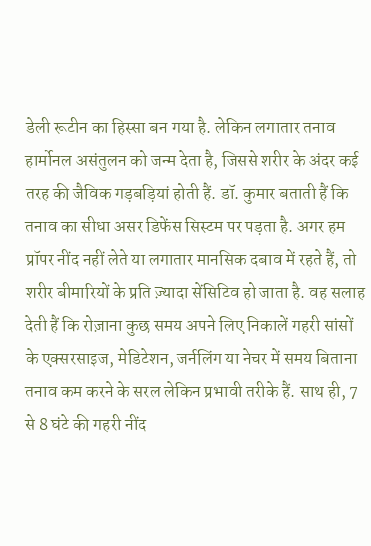डेली रूटीन का हिस्सा बन गया है. लेकिन लगातार तनाव हार्मोनल असंतुलन को जन्म देता है, जिससे शरीर के अंदर कई तरह की जैविक गड़बड़ियां होती हैं. डॉ. कुमार बताती हैं कि तनाव का सीधा असर डिफेंस सिस्टम पर पड़ता है. अगर हम प्रॉपर नींद नहीं लेते या लगातार मानसिक दबाव में रहते हैं, तो शरीर बीमारियों के प्रति ज़्यादा सेंसिटिव हो जाता है. वह सलाह देती हैं कि रोज़ाना कुछ समय अपने लिए निकालें गहरी सांसों के एक्सरसाइज, मेडिटेशन, जर्नलिंग या नेचर में समय बिताना तनाव कम करने के सरल लेकिन प्रभावी तरीके हैं. साथ ही, 7 से 8 घंटे की गहरी नींद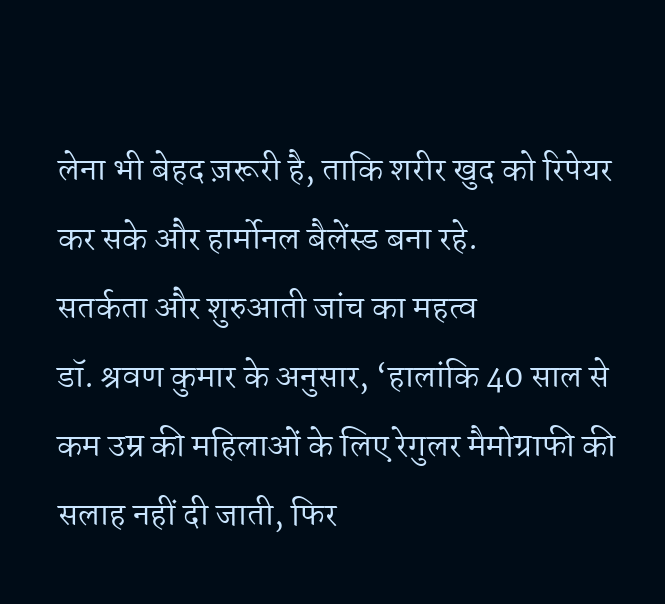लेना भी बेहद ज़रूरी है, ताकि शरीर खुद को रिपेयर कर सके और हार्मोनल बैलेंस्ड बना रहे.
सतर्कता और शुरुआती जांच का महत्व
डॉ. श्रवण कुमार के अनुसार, ‘हालांकि 40 साल से कम उम्र की महिलाओं के लिए रेगुलर मैमोग्राफी की सलाह नहीं दी जाती, फिर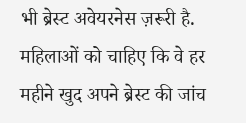भी ब्रेस्ट अवेयरनेस ज़रूरी है. महिलाओं को चाहिए कि वे हर महीने खुद अपने ब्रेस्ट की जांच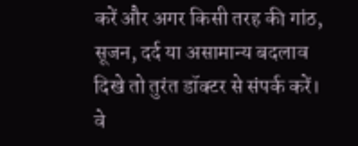करें और अगर किसी तरह की गांठ, सूजन, दर्द या असामान्य बदलाव दिखे तो तुरंत डॉक्टर से संपर्क करें। वे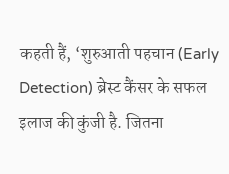कहती हैं, ‘शुरुआती पहचान (Early Detection) ब्रेस्ट कैंसर के सफल इलाज की कुंजी है. जितना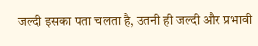जल्दी इसका पता चलता है, उतनी ही जल्दी और प्रभावी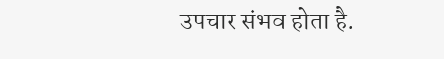उपचार संभव होता है.